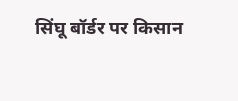सिंघू बॉर्डर पर किसान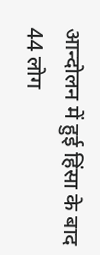आन्दोलन में हुई हिंसा के बाद 44 लोग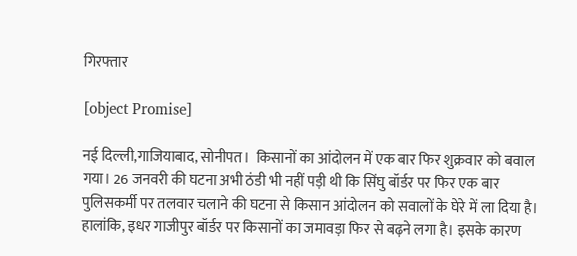गिरफ्तार

[object Promise]

नई दिल्‍ली,गाजियाबाद, सोनीपत।  किसानों का आंदोलन में एक बार फिर शुक्रवार को बवाल गया। 26 जनवरी की घटना अभी ठंडी भी नहीं पड़ी थी कि सिंघु बॉर्डर पर फिर एक बार पुलिसकर्मी पर तलवार चलाने की घटना से किसान आंदोलन को सवालों के घेरे में ला दिया है। हालांकि, इधर गाजीपुर बॉर्डर पर किसानों का जमावड़ा फिर से बढ़ने लगा है। इसके कारण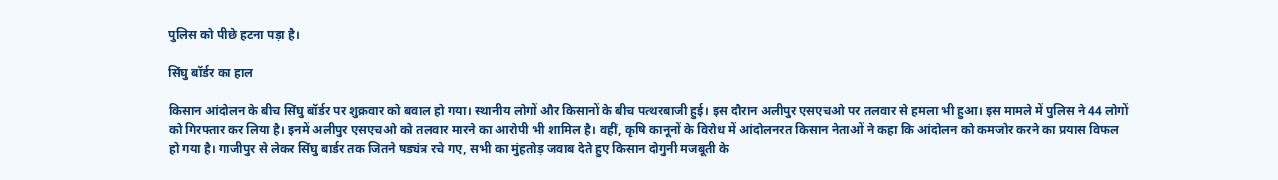पुलिस को पीछे हटना पड़ा है।

सिंघु बॉर्डर का हाल

किसान आंदोलन के बीच सिंघु बॉर्डर पर शुक्रवार को बवाल हो गया। स्थानीय लोगों और किसानों के बीच पत्थरबाजी हुई। इस दौरान अलीपुर एसएचओ पर तलवार से हमला भी हुआ। इस मामले में पुलिस ने 44 लोगों को गिरफ्तार कर लिया है। इनमें अलीपुर एसएचओ को तलवार मारने का आरोपी भी शामिल है। वहीं, कृषि कानूनों के विरोध में आंदोलनरत किसान नेताओं ने कहा कि आंदोलन को कमजोर करने का प्रयास विफल हो गया है। गाजीपुर से लेकर सिंघु बार्डर तक जितने षड्यंत्र रचे गए, सभी का मुंहतोड़ जवाब देते हुए किसान दोगुनी मजबूती के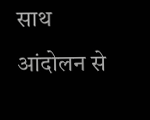साथ आंदोलन से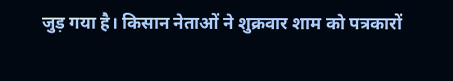जुड़ गया है। किसान नेताओं ने शुक्रवार शाम को पत्रकारों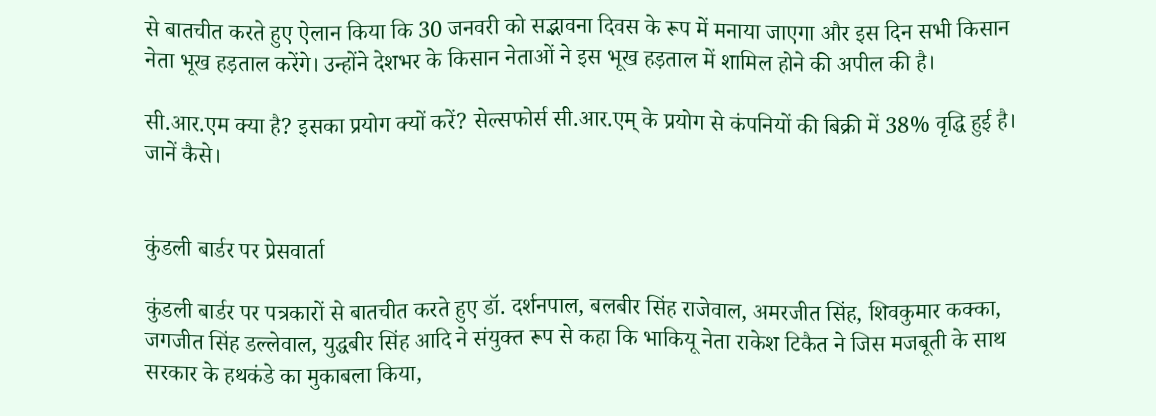से बातचीत करते हुए ऐलान किया कि 30 जनवरी को सद्भावना दिवस के रूप में मनाया जाएगा और इस दिन सभी किसान नेता भूख हड़ताल करेंगे। उन्होंने देशभर के किसान नेताओं ने इस भूख हड़ताल में शामिल होने की अपील की है।

सी.आर.एम क्या है? इसका प्रयोग क्यों करें? सेल्सफोर्स सी.आर.एम् के प्रयोग से कंपनियों की बिक्री में 38% वृद्धि हुई है। जानें कैसे।


कुंडली बार्डर पर प्रेसवार्ता

कुंडली बार्डर पर पत्रकारों से बातचीत करते हुए डॉ. दर्शनपाल, बलबीर सिंह राजेवाल, अमरजीत सिंह, शिवकुमार कक्का, जगजीत सिंह डल्लेवाल, युद्धबीर सिंह आदि ने संयुक्त रूप से कहा कि भाकियू नेता राकेश टिकैत ने जिस मजबूती के साथ सरकार के हथकंडे का मुकाबला किया,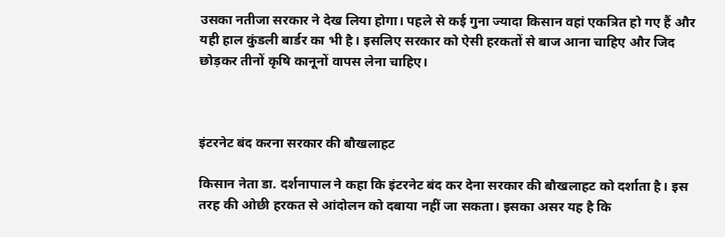उसका नतीजा सरकार ने देख लिया होगा। पहले से कई गुना ज्यादा किसान वहां एकत्रित हो गए हैं और यही हाल कुंडली बार्डर का भी है। इसलिए सरकार को ऐसी हरकतों से बाज आना चाहिए और जिद छोड़कर तीनों कृषि कानूनों वापस लेना चाहिए।



इंटरनेट बंद करना सरकार की बौखलाहट

किसान नेता डा. दर्शनापाल ने कहा कि इंटरनेट बंद कर देना सरकार की बौखलाहट को दर्शाता है। इस तरह की ओछी हरकत से आंदोलन को दबाया नहीं जा सकता। इसका असर यह है कि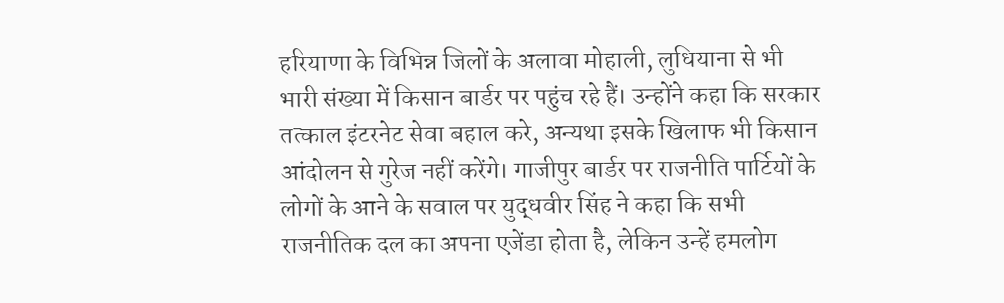हरियाणा के विभिन्न जिलों के अलावा मोहाली, लुधियाना से भी भारी संख्या में किसान बार्डर पर पहुंच रहे हैं। उन्होंने कहा कि सरकार तत्काल इंटरनेट सेवा बहाल करे, अन्यथा इसके खिलाफ भी किसान आंदोलन से गुरेज नहीं करेंगे। गाजीपुर बार्डर पर राजनीति पार्टियों के लोगों के आने के सवाल पर युद्धवीर सिंह ने कहा कि सभी राजनीतिक दल का अपना एजेंडा होता है, लेकिन उन्हें हमलोग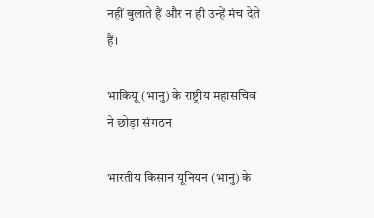नहीं बुलाते हैं और न ही उन्हें मंच देते हैं।

भाकियू (भानु) के राष्ट्रीय महासचिव ने छोड़ा संगठन

भारतीय किसान यूनियन (भानु) के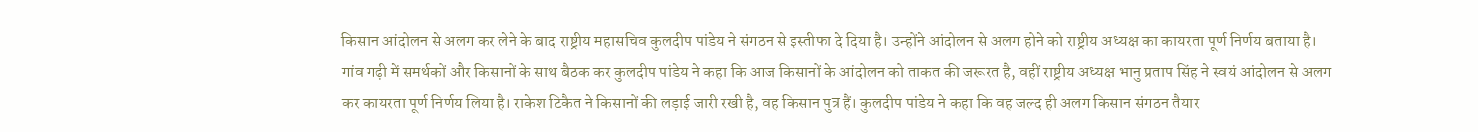किसान आंदोलन से अलग कर लेने के बाद राष्ट्रीय महासचिव कुलदीप पांडेय ने संगठन से इस्तीफा दे दिया है। उन्होंने आंदोलन से अलग होने को राष्ट्रीय अध्यक्ष का कायरता पूर्ण निर्णय बताया है। गांव गढ़ी में समर्थकों और किसानों के साथ बैठक कर कुलदीप पांडेय ने कहा कि आज किसानों के आंदोलन को ताकत की जरूरत है, वहीं राष्ट्रीय अध्यक्ष भानु प्रताप सिंह ने स्वयं आंदोलन से अलग कर कायरता पूर्ण निर्णय लिया है। राकेश टिकैत ने किसानों की लड़ाई जारी रखी है, वह किसान पुत्र हैं। कुलदीप पांडेय ने कहा कि वह जल्द ही अलग किसान संगठन तैयार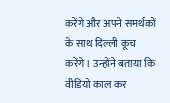करेंगे और अपने समर्थकों के साथ दिल्ली कूच करेंगे। उन्होंने बताया कि वीडियो काल कर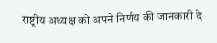राष्ट्रीय अध्यक्ष को अपने निर्णय की जानकारी दे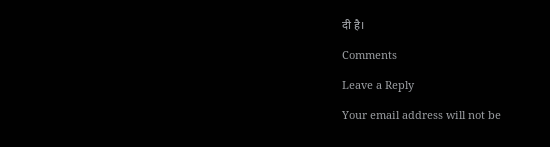दी है।

Comments

Leave a Reply

Your email address will not be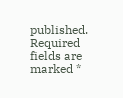published. Required fields are marked *